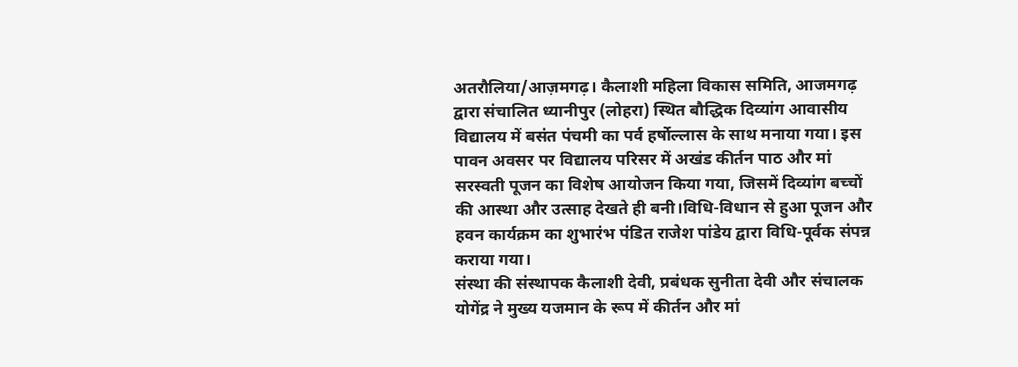अतरौलिया/आज़मगढ़। कैलाशी महिला विकास समिति, आजमगढ़ द्वारा संचालित ध्यानीपुर (लोहरा) स्थित बौद्धिक दिव्यांग आवासीय विद्यालय में बसंत पंचमी का पर्व हर्षोल्लास के साथ मनाया गया। इस पावन अवसर पर विद्यालय परिसर में अखंड कीर्तन पाठ और मां सरस्वती पूजन का विशेष आयोजन किया गया, जिसमें दिव्यांग बच्चों की आस्था और उत्साह देखते ही बनी।विधि-विधान से हुआ पूजन और हवन कार्यक्रम का शुभारंभ पंडित राजेश पांडेय द्वारा विधि-पूर्वक संपन्न कराया गया।
संस्था की संस्थापक कैलाशी देवी, प्रबंधक सुनीता देवी और संचालक योगेंद्र ने मुख्य यजमान के रूप में कीर्तन और मां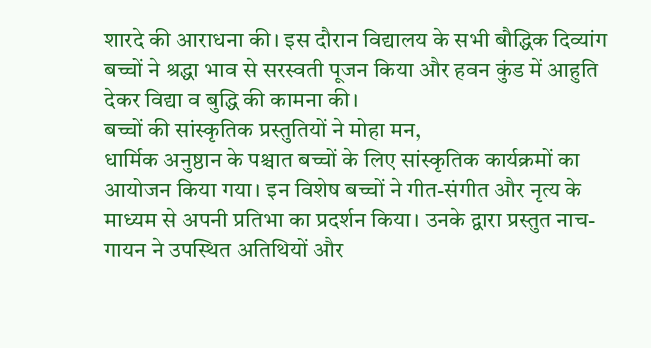शारदे की आराधना की। इस दौरान विद्यालय के सभी बौद्धिक दिव्यांग बच्चों ने श्रद्धा भाव से सरस्वती पूजन किया और हवन कुंड में आहुति देकर विद्या व बुद्धि की कामना की।
बच्चों की सांस्कृतिक प्रस्तुतियों ने मोहा मन,
धार्मिक अनुष्ठान के पश्चात बच्चों के लिए सांस्कृतिक कार्यक्रमों का आयोजन किया गया। इन विशेष बच्चों ने गीत-संगीत और नृत्य के माध्यम से अपनी प्रतिभा का प्रदर्शन किया। उनके द्वारा प्रस्तुत नाच-गायन ने उपस्थित अतिथियों और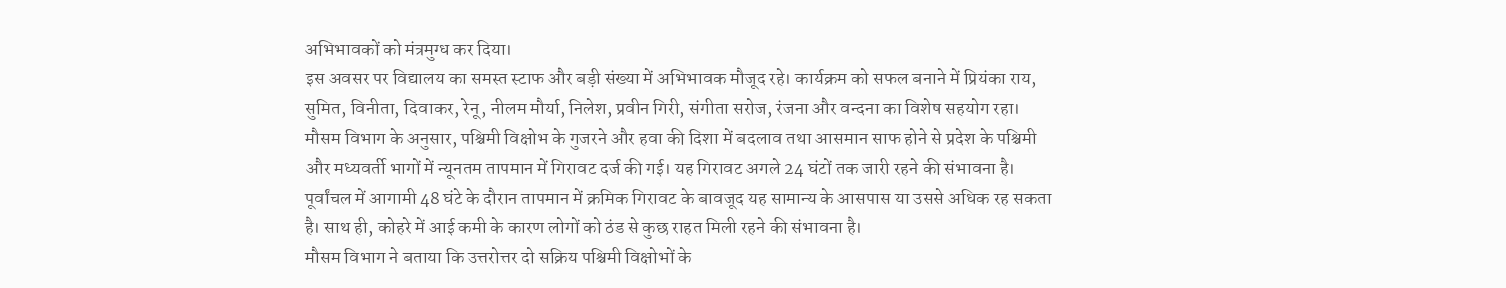अभिभावकों को मंत्रमुग्ध कर दिया।
इस अवसर पर विद्यालय का समस्त स्टाफ और बड़ी संख्या में अभिभावक मौजूद रहे। कार्यक्रम को सफल बनाने में प्रियंका राय, सुमित, विनीता, दिवाकर, रेनू, नीलम मौर्या, निलेश, प्रवीन गिरी, संगीता सरोज, रंजना और वन्दना का विशेष सहयोग रहा।
मौसम विभाग के अनुसार, पश्चिमी विक्षोभ के गुजरने और हवा की दिशा में बदलाव तथा आसमान साफ होने से प्रदेश के पश्चिमी और मध्यवर्ती भागों में न्यूनतम तापमान में गिरावट दर्ज की गई। यह गिरावट अगले 24 घंटों तक जारी रहने की संभावना है।
पूर्वांचल में आगामी 48 घंटे के दौरान तापमान में क्रमिक गिरावट के बावजूद यह सामान्य के आसपास या उससे अधिक रह सकता है। साथ ही, कोहरे में आई कमी के कारण लोगों को ठंड से कुछ राहत मिली रहने की संभावना है।
मौसम विभाग ने बताया कि उत्तरोत्तर दो सक्रिय पश्चिमी विक्षोभों के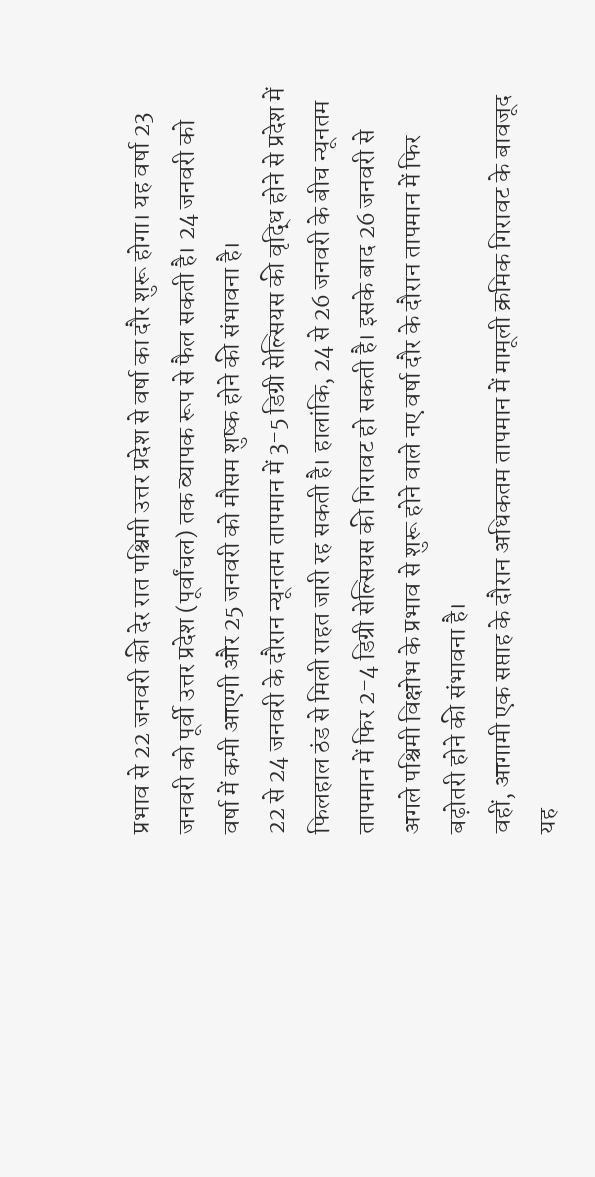प्रभाव से 22 जनवरी की देर रात पश्चिमी उत्तर प्रदेश से वर्षा का दौर शुरू होगा। यह वर्षा 23 जनवरी को पूर्वी उत्तर प्रदेश (पूर्वांचल) तक व्यापक रूप से फैल सकती है। 24 जनवरी को वर्षा में कमी आएगी और 25 जनवरी को मौसम शुष्क होने की संभावना है।
22 से 24 जनवरी के दौरान न्यूनतम तापमान में 3-5 डिग्री सेल्सियस की वृद्धि होने से प्रदेश में फिलहाल ठंड से मिली राहत जारी रह सकती है। हालांकि, 24 से 26 जनवरी के बीच न्यूनतम तापमान में फिर 2-4 डिग्री सेल्सियस की गिरावट हो सकती है। इसके बाद 26 जनवरी से अगले पश्चिमी विक्षोभ के प्रभाव से शुरू होने वाले नए वर्षा दौर के दौरान तापमान में फिर बढ़ोतरी होने की संभावना है।
वहीं, आगामी एक सप्ताह के दौरान अधिकतम तापमान में मामूली क्रमिक गिरावट के बावजूद यह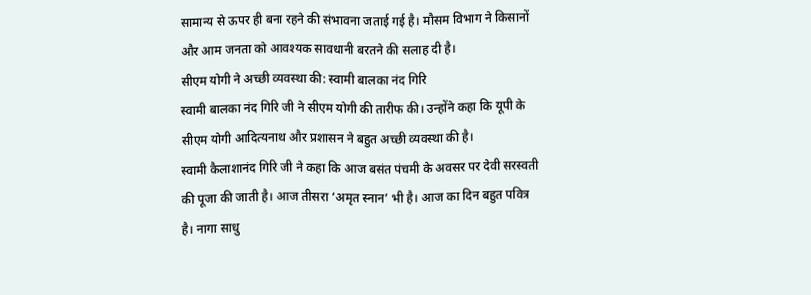सामान्य से ऊपर ही बना रहने की संभावना जताई गई है। मौसम विभाग ने किसानों और आम जनता को आवश्यक सावधानी बरतने की सलाह दी है।
सीएम योगी ने अच्छी व्यवस्था की: स्वामी बालका नंद गिरि
स्वामी बालका नंद गिरि जी ने सीएम योगी की तारीफ की। उन्होंने कहा कि यूपी के सीएम योगी आदित्यनाथ और प्रशासन ने बहुत अच्छी व्यवस्था की है।
स्वामी कैलाशानंद गिरि जी ने कहा कि आज बसंत पंचमी के अवसर पर देवी सरस्वती की पूजा की जाती है। आज तीसरा ‘अमृत स्नान’ भी है। आज का दिन बहुत पवित्र है। नागा साधु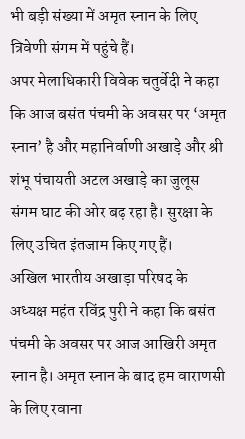भी बड़ी संख्या में अमृत स्नान के लिए त्रिवेणी संगम में पहुंचे हैं।
अपर मेलाधिकारी विवेक चतुर्वेदी ने कहा कि आज बसंत पंचमी के अवसर पर ‘अमृत स्नान’ है और महानिर्वाणी अखाड़े और श्री शंभू पंचायती अटल अखाड़े का जुलूस संगम घाट की ओर बढ़ रहा है। सुरक्षा के लिए उचित इंतजाम किए गए हैं।
अखिल भारतीय अखाड़ा परिषद के अध्यक्ष महंत रविंद्र पुरी ने कहा कि बसंत पंचमी के अवसर पर आज आखिरी अमृत स्नान है। अमृत स्नान के बाद हम वाराणसी के लिए रवाना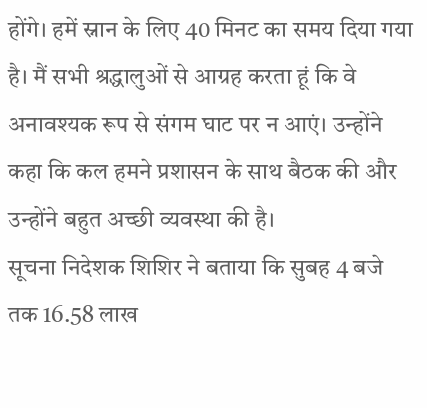होंगे। हमें स्नान के लिए 40 मिनट का समय दिया गया है। मैं सभी श्रद्धालुओं से आग्रह करता हूं कि वे अनावश्यक रूप से संगम घाट पर न आएं। उन्होंने कहा कि कल हमने प्रशासन के साथ बैठक की और उन्होंने बहुत अच्छी व्यवस्था की है।
सूचना निदेशक शिशिर ने बताया कि सुबह 4 बजे तक 16.58 लाख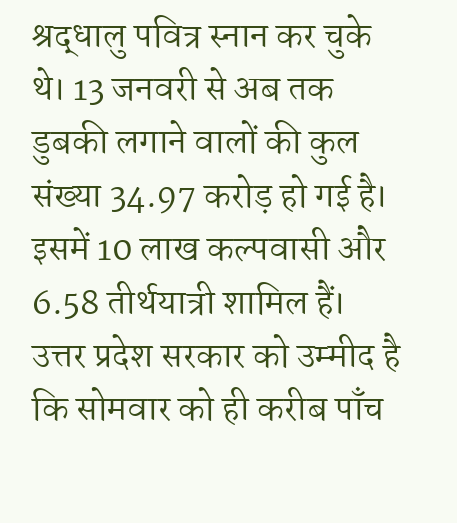श्रद्धालु पवित्र स्नान कर चुके थे। 13 जनवरी से अब तक डुबकी लगाने वालों की कुल संख्या 34.97 करोड़ हो गई है। इसमें 10 लाख कल्पवासी और 6.58 तीर्थयात्री शामिल हैं। उत्तर प्रदेश सरकार को उम्मीद है कि सोमवार को ही करीब पाँच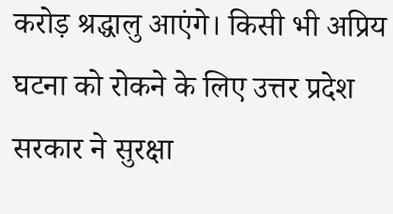करोड़ श्रद्धालु आएंगे। किसी भी अप्रिय घटना को रोकने के लिए उत्तर प्रदेश सरकार ने सुरक्षा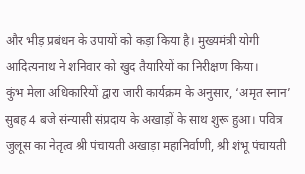और भीड़ प्रबंधन के उपायों को कड़ा किया है। मुख्यमंत्री योगी आदित्यनाथ ने शनिवार को खुद तैयारियों का निरीक्षण किया।
कुंभ मेला अधिकारियों द्वारा जारी कार्यक्रम के अनुसार, ‘अमृत स्नान’ सुबह 4 बजे संन्यासी संप्रदाय के अखाड़ों के साथ शुरू हुआ। पवित्र जुलूस का नेतृत्व श्री पंचायती अखाड़ा महानिर्वाणी, श्री शंभू पंचायती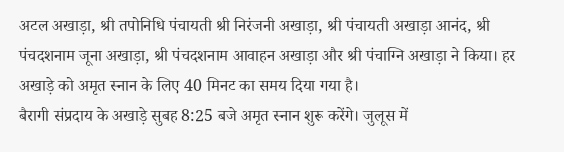अटल अखाड़ा, श्री तपोनिधि पंचायती श्री निरंजनी अखाड़ा, श्री पंचायती अखाड़ा आनंद, श्री पंचदशनाम जूना अखाड़ा, श्री पंचदशनाम आवाहन अखाड़ा और श्री पंचाग्नि अखाड़ा ने किया। हर अखाड़े को अमृत स्नान के लिए 40 मिनट का समय दिया गया है।
बैरागी संप्रदाय के अखाड़े सुबह 8:25 बजे अमृत स्नान शुरू करेंगे। जुलूस में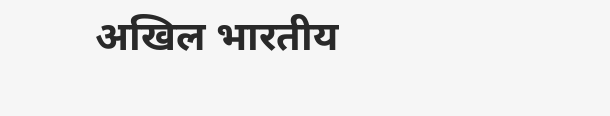अखिल भारतीय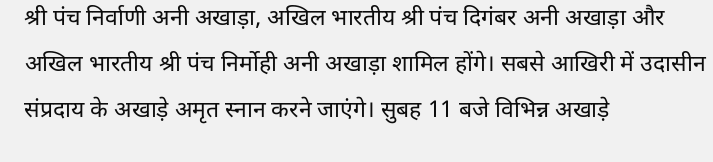श्री पंच निर्वाणी अनी अखाड़ा, अखिल भारतीय श्री पंच दिगंबर अनी अखाड़ा और अखिल भारतीय श्री पंच निर्मोही अनी अखाड़ा शामिल होंगे। सबसे आखिरी में उदासीन संप्रदाय के अखाड़े अमृत स्नान करने जाएंगे। सुबह 11 बजे विभिन्न अखाड़े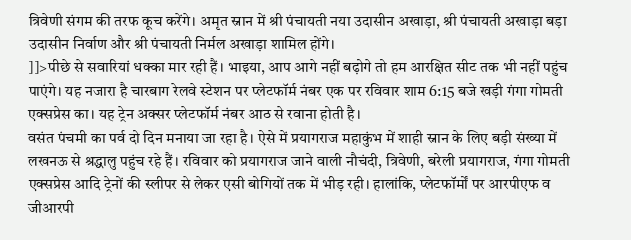त्रिवेणी संगम की तरफ कूच करेंगे। अमृत स्नान में श्री पंचायती नया उदासीन अखाड़ा, श्री पंचायती अखाड़ा बड़ा उदासीन निर्वाण और श्री पंचायती निर्मल अखाड़ा शामिल होंगे।
]]>पीछे से सवारियां धक्का मार रही हैं। भाइया, आप आगे नहीं बढ़ोगे तो हम आरक्षित सीट तक भी नहीं पहुंच पाएंगे। यह नजारा है चारबाग रेलवे स्टेशन पर प्लेटफॉर्म नंबर एक पर रविवार शाम 6:15 बजे खड़ी गंगा गोमती एक्सप्रेस का। यह ट्रेन अक्सर प्लेटफॉर्म नंबर आठ से रवाना होती है।
वसंत पंचमी का पर्व दो दिन मनाया जा रहा है। ऐसे में प्रयागराज महाकुंभ में शाही स्नान के लिए बड़ी संख्या में लखनऊ से श्रद्धालु पहुंच रहे हैं। रविवार को प्रयागराज जाने वाली नौचंदी, त्रिवेणी, बरेली प्रयागराज, गंगा गोमती एक्सप्रेस आदि ट्रेनों की स्लीपर से लेकर एसी बोगियों तक में भीड़ रही। हालांकि, प्लेटफॉर्मों पर आरपीएफ व जीआरपी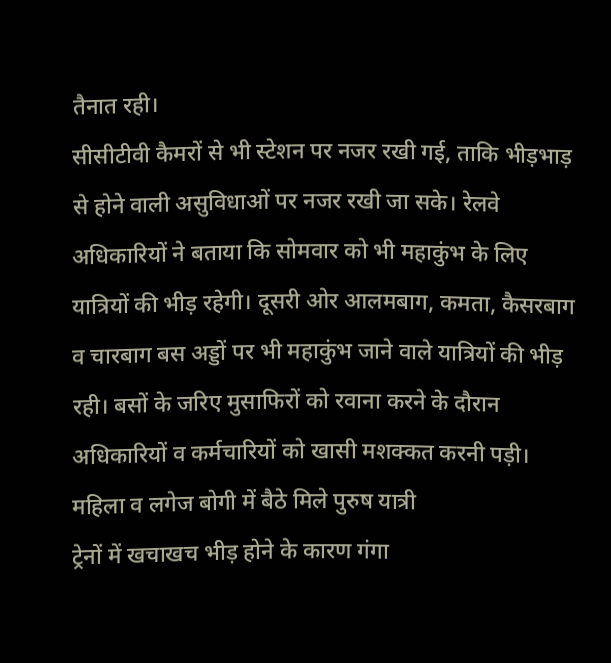तैनात रही।
सीसीटीवी कैमरों से भी स्टेशन पर नजर रखी गई, ताकि भीड़भाड़ से होने वाली असुविधाओं पर नजर रखी जा सके। रेलवे अधिकारियों ने बताया कि सोमवार को भी महाकुंभ के लिए यात्रियों की भीड़ रहेगी। दूसरी ओर आलमबाग, कमता, कैसरबाग व चारबाग बस अड्डों पर भी महाकुंभ जाने वाले यात्रियों की भीड़ रही। बसों के जरिए मुसाफिरों को रवाना करने के दौरान अधिकारियों व कर्मचारियों को खासी मशक्कत करनी पड़ी।
महिला व लगेज बोगी में बैठे मिले पुरुष यात्री
ट्रेनों में खचाखच भीड़ होने के कारण गंगा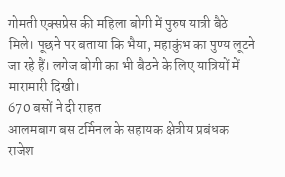गोमती एक्सप्रेस की महिला बोगी में पुरुष यात्री बैठे मिले। पूछने पर बताया कि भैया, महाकुंभ का पुण्य लूटने जा रहे हैं। लगेज बोगी का भी बैठने के लिए यात्रियों में मारामारी दिखी।
670 बसों ने दी राहत
आलमबाग बस टर्मिनल के सहायक क्षेत्रीय प्रबंधक राजेश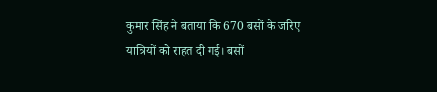कुमार सिंह ने बताया कि 670 बसों के जरिए यात्रियों को राहत दी गई। बसों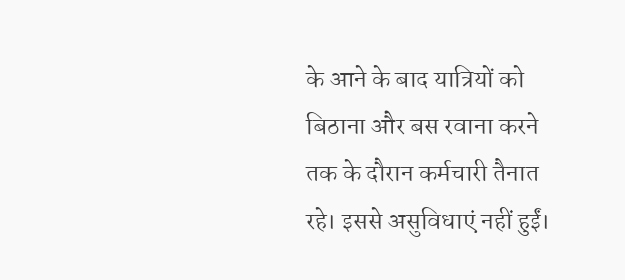के आने के बाद यात्रियों को बिठाना और बस रवाना करने तक के दौरान कर्मचारी तैनात रहे। इससे असुविधाएं नहीं हुईं।